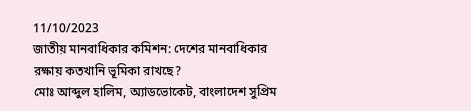11/10/2023
জাতীয় মানবাধিকার কমিশন: দেশের মানবাধিকার রক্ষায় কতখানি ভূমিকা রাখছে?
মোঃ আব্দুল হালিম, অ্যাডভোকেট, বাংলাদেশ সুপ্রিম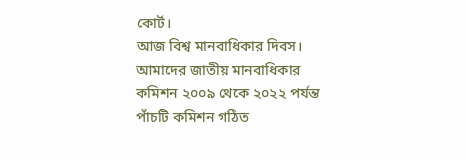কোর্ট।
আজ বিশ্ব মানবাধিকার দিবস। আমাদের জাতীয় মানবাধিকার কমিশন ২০০৯ থেকে ২০২২ পর্যন্ত পাঁচটি কমিশন গঠিত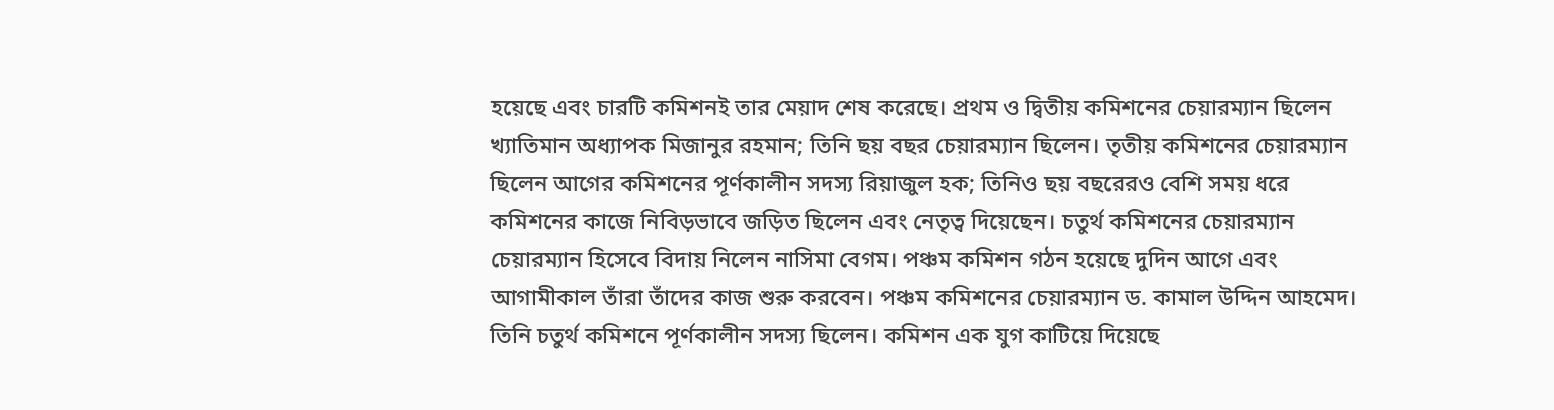হয়েছে এবং চারটি কমিশনই তার মেয়াদ শেষ করেছে। প্রথম ও দ্বিতীয় কমিশনের চেয়ারম্যান ছিলেন খ্যাতিমান অধ্যাপক মিজানুর রহমান; তিনি ছয় বছর চেয়ারম্যান ছিলেন। তৃতীয় কমিশনের চেয়ারম্যান ছিলেন আগের কমিশনের পূর্ণকালীন সদস্য রিয়াজুল হক; তিনিও ছয় বছরেরও বেশি সময় ধরে কমিশনের কাজে নিবিড়ভাবে জড়িত ছিলেন এবং নেতৃত্ব দিয়েছেন। চতুর্থ কমিশনের চেয়ারম্যান চেয়ারম্যান হিসেবে বিদায় নিলেন নাসিমা বেগম। পঞ্চম কমিশন গঠন হয়েছে দুদিন আগে এবং আগামীকাল তাঁরা তাঁদের কাজ শুরু করবেন। পঞ্চম কমিশনের চেয়ারম্যান ড. কামাল উদ্দিন আহমেদ। তিনি চতুর্থ কমিশনে পূর্ণকালীন সদস্য ছিলেন। কমিশন এক যুগ কাটিয়ে দিয়েছে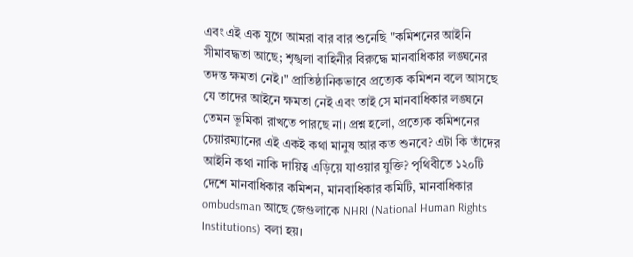এবং এই এক যুগে আমরা বার বার শুনেছি "কমিশনের আইনি সীমাবদ্ধতা আছে; শৃঙ্খলা বাহিনীর বিরুদ্ধে মানবাধিকার লঙ্ঘনের তদন্ত ক্ষমতা নেই।" প্রাতিষ্ঠানিকভাবে প্রত্যেক কমিশন বলে আসছে যে তাদের আইনে ক্ষমতা নেই এবং তাই সে মানবাধিকার লঙ্ঘনে তেমন ভূমিকা রাখতে পারছে না। প্রশ্ন হলো, প্রত্যেক কমিশনের চেয়ারম্যানের এই একই কথা মানুষ আর কত শুনবে? এটা কি তাঁদের আইনি কথা নাকি দায়িত্ব এড়িয়ে যাওয়ার যুক্তি? পৃথিবীতে ১২০টি দেশে মানবাধিকার কমিশন, মানবাধিকার কমিটি, মানবাধিকার ombudsman আছে জেগুলাকে NHRI (National Human Rights Institutions) বলা হয়।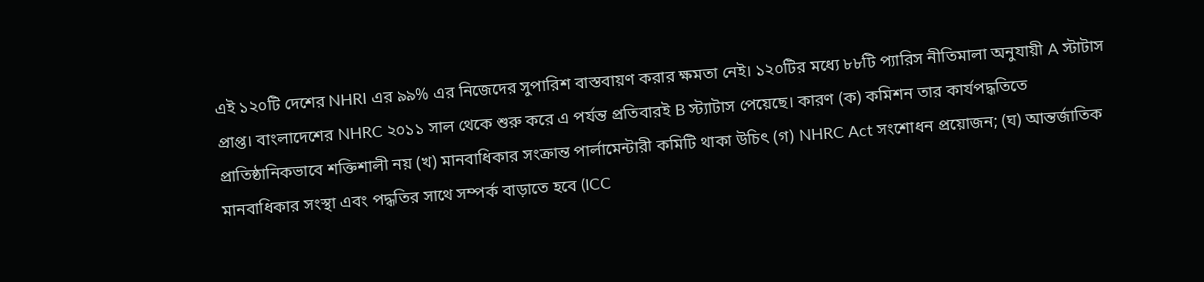এই ১২০টি দেশের NHRI এর ৯৯% এর নিজেদের সুপারিশ বাস্তবায়ণ করার ক্ষমতা নেই। ১২০টির মধ্যে ৮৮টি প্যারিস নীতিমালা অনুযায়ী A স্টাটাস প্রাপ্ত। বাংলাদেশের NHRC ২০১১ সাল থেকে শুরু করে এ পর্যন্ত প্রতিবারই B স্ট্যাটাস পেয়েছে। কারণ (ক) কমিশন তার কার্যপদ্ধতিতে প্রাতিষ্ঠানিকভাবে শক্তিশালী নয় (খ) মানবাধিকার সংক্রান্ত পার্লামেন্টারী কমিটি থাকা উচিৎ (গ) NHRC Act সংশোধন প্রয়োজন; (ঘ) আন্তর্জাতিক মানবাধিকার সংস্থা এবং পদ্ধতির সাথে সম্পর্ক বাড়াতে হবে (ICC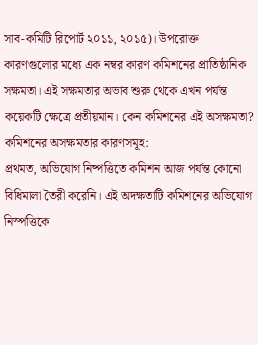সাব-কমিটি রিপোর্ট ২০১১, ২০১৫)। উপরোক্ত কারণগুলোর মধ্যে এক নম্বর কারণ কমিশনের প্রাতিষ্ঠানিক সক্ষমতা। এই সক্ষমতার অভাব শুরু থেকে এখন পর্যন্ত কয়েকটি ক্ষেত্রে প্রতীয়মান। কেন কমিশনের এই অসক্ষমতা?
কমিশনের অসক্ষমতার কারণসমূহ:
প্ৰথমত, অভিযোগ নিষ্পত্তিতে কমিশন আজ পর্যন্ত কোনো বিধিমালা তৈরী করেনি। এই অদক্ষতাটি কমিশনের অভিযোগ নিস্পত্তিকে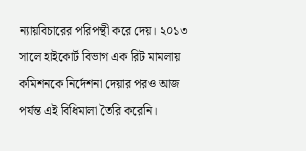ন্যায়বিচারের পরিপন্থী করে দেয়। ২০১৩ সালে হাইকোর্ট বিভাগ এক রিট মামলায় কমিশনকে নির্দেশনা দেয়ার পরও আজ পর্যন্ত এই বিধিমালা তৈরি করেনি।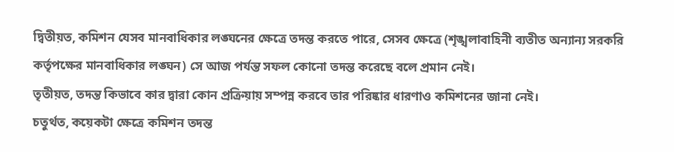দ্বিতীয়ত, কমিশন যেসব মানবাধিকার লঙ্ঘনের ক্ষেত্রে তদন্ত করতে পারে, সেসব ক্ষেত্রে (শৃঙ্খলাবাহিনী ব্যতীত অন্যান্য সরকরি কর্তৃপক্ষের মানবাধিকার লঙ্ঘন) সে আজ পর্যন্ত সফল কোনো তদন্ত করেছে বলে প্রমান নেই।
তৃতীয়ত, তদন্ত কিভাবে কার দ্বারা কোন প্রক্রিয়ায় সম্পন্ন করবে তার পরিষ্কার ধারণাও কমিশনের জানা নেই।
চতুর্থত, কয়েকটা ক্ষেত্রে কমিশন তদন্ত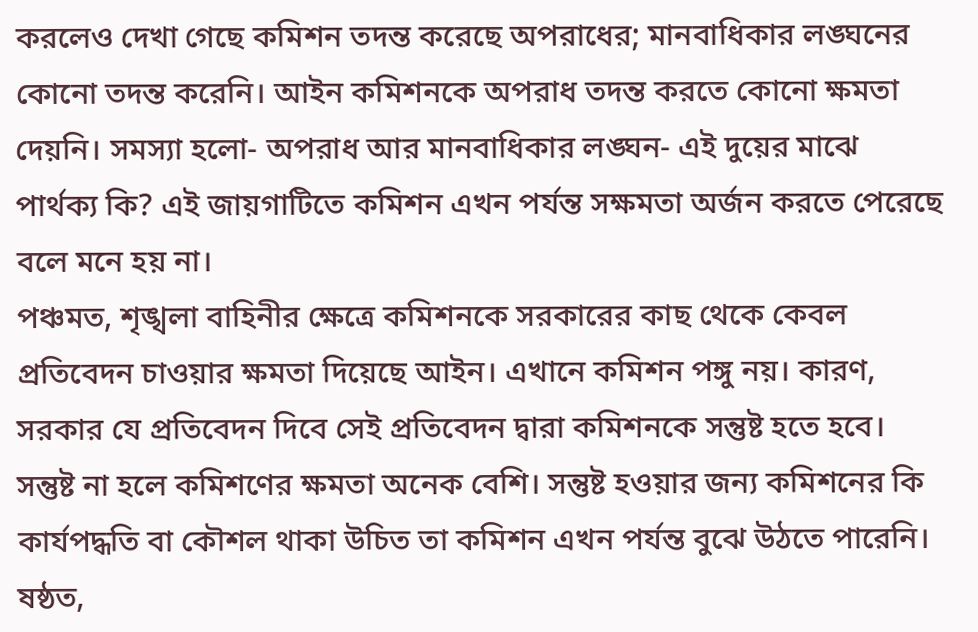করলেও দেখা গেছে কমিশন তদন্ত করেছে অপরাধের; মানবাধিকার লঙ্ঘনের কোনো তদন্ত করেনি। আইন কমিশনকে অপরাধ তদন্ত করতে কোনো ক্ষমতা দেয়নি। সমস্যা হলো- অপরাধ আর মানবাধিকার লঙ্ঘন- এই দুয়ের মাঝে পার্থক্য কি? এই জায়গাটিতে কমিশন এখন পর্যন্ত সক্ষমতা অর্জন করতে পেরেছে বলে মনে হয় না।
পঞ্চমত, শৃঙ্খলা বাহিনীর ক্ষেত্রে কমিশনকে সরকারের কাছ থেকে কেবল প্রতিবেদন চাওয়ার ক্ষমতা দিয়েছে আইন। এখানে কমিশন পঙ্গু নয়। কারণ, সরকার যে প্রতিবেদন দিবে সেই প্রতিবেদন দ্বারা কমিশনকে সন্তুষ্ট হতে হবে। সন্তুষ্ট না হলে কমিশণের ক্ষমতা অনেক বেশি। সন্তুষ্ট হওয়ার জন্য কমিশনের কি কার্যপদ্ধতি বা কৌশল থাকা উচিত তা কমিশন এখন পর্যন্ত বুঝে উঠতে পারেনি।
ষষ্ঠত,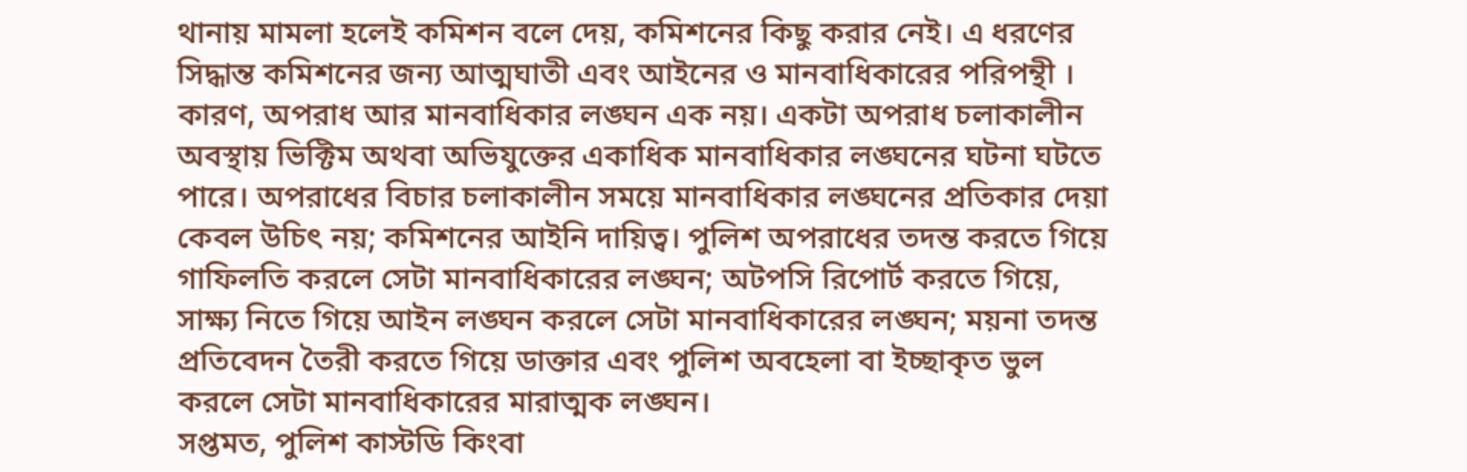থানায় মামলা হলেই কমিশন বলে দেয়, কমিশনের কিছু করার নেই। এ ধরণের সিদ্ধান্ত কমিশনের জন্য আত্মঘাতী এবং আইনের ও মানবাধিকারের পরিপন্থী । কারণ, অপরাধ আর মানবাধিকার লঙ্ঘন এক নয়। একটা অপরাধ চলাকালীন অবস্থায় ভিক্টিম অথবা অভিযুক্তের একাধিক মানবাধিকার লঙ্ঘনের ঘটনা ঘটতে পারে। অপরাধের বিচার চলাকালীন সময়ে মানবাধিকার লঙ্ঘনের প্রতিকার দেয়া কেবল উচিৎ নয়; কমিশনের আইনি দায়িত্ব। পুলিশ অপরাধের তদন্ত করতে গিয়ে গাফিলতি করলে সেটা মানবাধিকারের লঙ্ঘন; অটপসি রিপোর্ট করতে গিয়ে, সাক্ষ্য নিতে গিয়ে আইন লঙ্ঘন করলে সেটা মানবাধিকারের লঙ্ঘন; ময়না তদন্ত প্রতিবেদন তৈরী করতে গিয়ে ডাক্তার এবং পুলিশ অবহেলা বা ইচ্ছাকৃত ভুল করলে সেটা মানবাধিকারের মারাত্মক লঙ্ঘন।
সপ্তমত, পুলিশ কাস্টডি কিংবা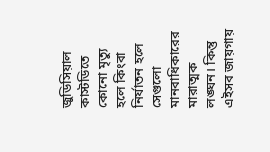জুডিসিয়াল কাস্টডিতে কোনো মৃত্যু হলে কিংবা নির্যাতন হলে সেগুলো মানবাধিকারের মারাত্মক লঙ্ঘন। কিন্তু এইসব জায়গায়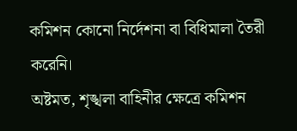কমিশন কোনো নির্দেশনা বা বিধিমালা তৈরী করেনি।
অষ্টমত, শৃঙ্খলা বাহিনীর ক্ষেত্রে কমিশন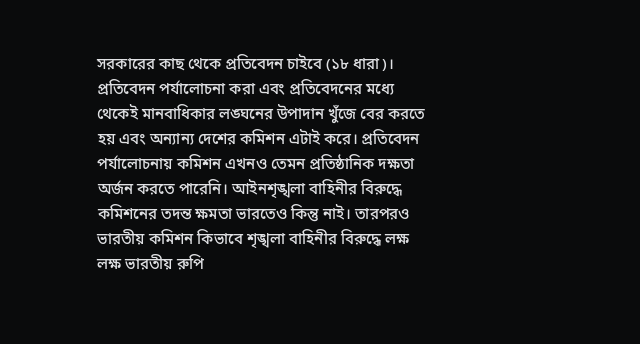সরকারের কাছ থেকে প্রতিবেদন চাইবে (১৮ ধারা)। প্রতিবেদন পর্যালোচনা করা এবং প্রতিবেদনের মধ্যে থেকেই মানবাধিকার লঙ্ঘনের উপাদান খুঁজে বের করতে হয় এবং অন্যান্য দেশের কমিশন এটাই করে। প্রতিবেদন পর্যালোচনায় কমিশন এখনও তেমন প্রতিষ্ঠানিক দক্ষতা অর্জন করতে পারেনি। আইনশৃঙ্খলা বাহিনীর বিরুদ্ধে কমিশনের তদন্ত ক্ষমতা ভারতেও কিন্তু নাই। তারপরও ভারতীয় কমিশন কিভাবে শৃঙ্খলা বাহিনীর বিরুদ্ধে লক্ষ লক্ষ ভারতীয় রুপি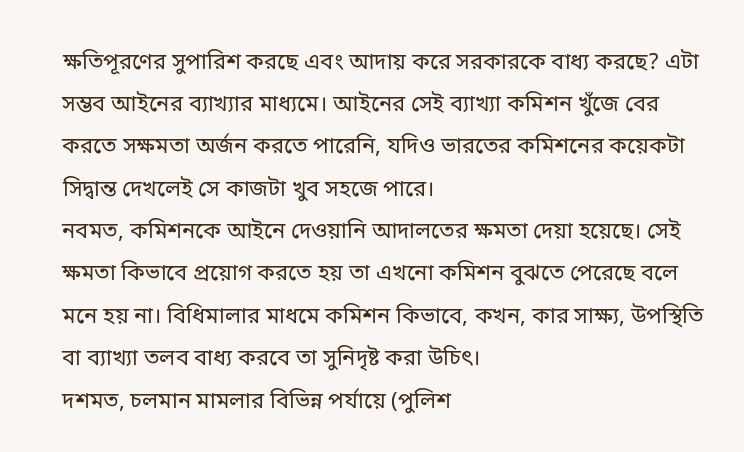ক্ষতিপূরণের সুপারিশ করছে এবং আদায় করে সরকারকে বাধ্য করছে? এটা সম্ভব আইনের ব্যাখ্যার মাধ্যমে। আইনের সেই ব্যাখ্যা কমিশন খুঁজে বের করতে সক্ষমতা অর্জন করতে পারেনি, যদিও ভারতের কমিশনের কয়েকটা সিদ্বান্ত দেখলেই সে কাজটা খুব সহজে পারে।
নবমত, কমিশনকে আইনে দেওয়ানি আদালতের ক্ষমতা দেয়া হয়েছে। সেই ক্ষমতা কিভাবে প্রয়োগ করতে হয় তা এখনো কমিশন বুঝতে পেরেছে বলে মনে হয় না। বিধিমালার মাধমে কমিশন কিভাবে, কখন, কার সাক্ষ্য, উপস্থিতি বা ব্যাখ্যা তলব বাধ্য করবে তা সুনিদৃষ্ট করা উচিৎ।
দশমত, চলমান মামলার বিভিন্ন পর্যায়ে (পুলিশ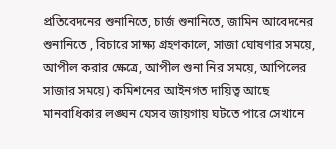প্রতিবেদনের শুনানিতে, চার্জ শুনানিতে, জামিন আবেদনের শুনানিতে , বিচারে সাক্ষ্য গ্রহণকালে, সাজা ঘোষণার সময়ে, আপীল করার ক্ষেত্রে, আপীল শুনা নির সময়ে, আপিলের সাজার সময়ে) কমিশনের আইনগত দায়িত্ব আছে মানবাধিকার লঙ্ঘন যেসব জায়গায় ঘটতে পারে সেখানে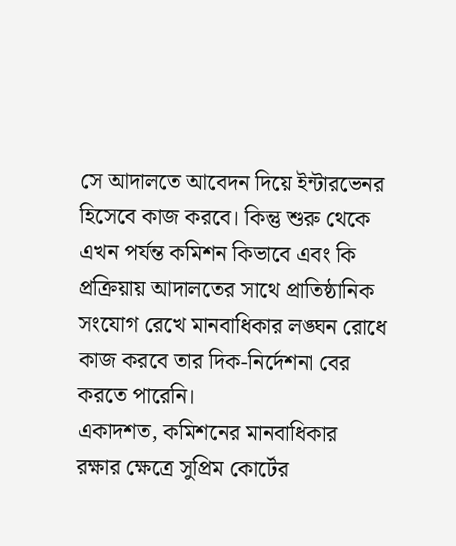সে আদালতে আবেদন দিয়ে ইন্টারভেনর হিসেবে কাজ করবে। কিন্তু শুরু থেকে এখন পর্যন্ত কমিশন কিভাবে এবং কি প্রক্রিয়ায় আদালতের সাথে প্রাতিষ্ঠানিক সংযোগ রেখে মানবাধিকার লঙ্ঘন রোধে কাজ করবে তার দিক-নির্দেশনা বের করতে পারেনি।
একাদশত, কমিশনের মানবাধিকার রক্ষার ক্ষেত্রে সুপ্রিম কোর্টের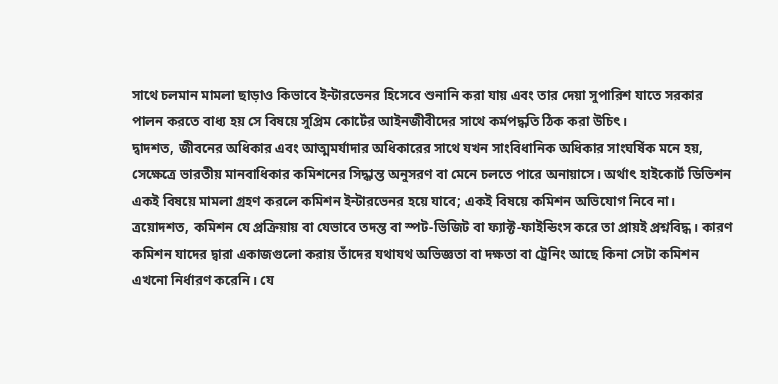সাথে চলমান মামলা ছাড়াও কিভাবে ইন্টারভেনর হিসেবে শুনানি করা যায় এবং তার দেয়া সুপারিশ যাতে সরকার পালন করতে বাধ্য হয় সে বিষয়ে সুপ্রিম কোর্টের আইনজীবীদের সাথে কর্মপদ্ধতি ঠিক করা উচিৎ।
দ্বাদশত, জীবনের অধিকার এবং আত্মমর্যাদার অধিকারের সাথে যখন সাংবিধানিক অধিকার সাংঘর্ষিক মনে হয়, সেক্ষেত্রে ভারতীয় মানবাধিকার কমিশনের সিদ্ধান্ত অনুসরণ বা মেনে চলতে পারে অনায়াসে। অর্থাৎ হাইকোর্ট ডিভিশন একই বিষয়ে মামলা গ্রহণ করলে কমিশন ইন্টারভেনর হয়ে যাবে; একই বিষয়ে কমিশন অভিযোগ নিবে না।
ত্রয়োদশত, কমিশন যে প্রক্রিয়ায় বা যেভাবে তদন্ত বা স্পট-ভিজিট বা ফ্যাক্ট-ফাইন্ডিংস করে তা প্রায়ই প্রশ্নবিদ্ধ। কারণ কমিশন যাদের দ্বারা একাজগুলো করায় তাঁদের যথাযথ অভিজ্ঞতা বা দক্ষতা বা ট্রেনিং আছে কিনা সেটা কমিশন এখনো নির্ধারণ করেনি। যে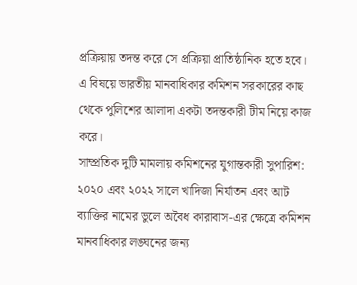প্রক্রিয়ায় তদন্ত করে সে প্রক্রিয়া প্রাতিষ্ঠানিক হতে হবে। এ বিষয়ে ভারতীয় মানবাধিকার কমিশন সরকারের কাছ থেকে পুলিশের আলাদা একটা তদন্তকারী টীম নিয়ে কাজ করে।
সাম্প্রতিক দুটি মামলায় কমিশনের যুগান্তকারী সুপারিশ:
২০২০ এবং ২০২২ সালে খাদিজা নির্যাতন এবং আট ব্যাক্তির নামের ভুলে অবৈধ কারাবাস-এর ক্ষেত্রে কমিশন মানবাধিকার লঙ্ঘনের জন্য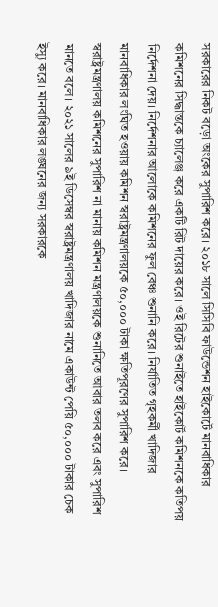সরকারের নিকট বড়ো অংকের সুপারিশ করে। ২০১৮ সালে সিসিবি ফাউন্ডেশন হাইকোর্টে মানবাধিকার কমিশনের সিদ্ধান্তকে চ্যালেঞ্জ করে একটি রিট দায়ের করে। ওই রিটের শুনাইতে হাইকোর্ট কমিশনকে কতিপয় নির্দেশনা দেয়। নির্দেশনার আলোকে কমিশনের ফুল বেঞ্চ শুনানি করে। নির্যাতিত গৃহকর্মী খাদিজার মানবাধিকার লংঘিত হওয়ায় কমিশন স্বরাষ্ট্রমন্ত্রণালয়কে ৫০,০০০ টাকা ক্ষতিপূরণের সুপারিশ করে। স্বরাষ্ট্রমন্ত্রণালয় কমিশনের সুপারিশ না মানায় কমিশন মন্ত্রণালয়কে শুনানিতে আবার তলব করে এবং সুপারিশ মানতে বলে। ২০২১ সালের ৯ই ডিসেম্বর স্বরাষ্ট্রমন্ত্রণালয় খাদিজার নামে একাউন্ট পেয়ি ৫০,০০০ টাকার চেক ইস্যু করে। মানবাধিকার লঙ্ঘনের জন্য সরকারকে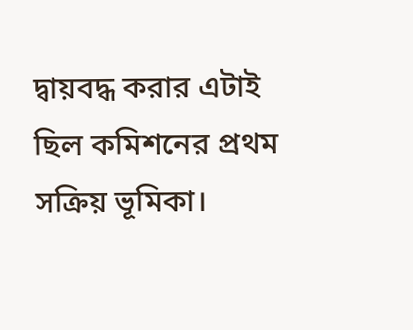দ্বায়বদ্ধ করার এটাই ছিল কমিশনের প্রথম সক্রিয় ভূমিকা।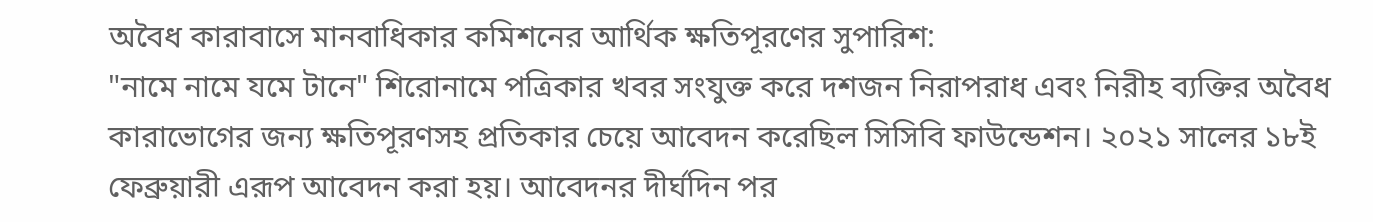অবৈধ কারাবাসে মানবাধিকার কমিশনের আর্থিক ক্ষতিপূরণের সুপারিশ:
"নামে নামে যমে টানে" শিরোনামে পত্রিকার খবর সংযুক্ত করে দশজন নিরাপরাধ এবং নিরীহ ব্যক্তির অবৈধ কারাভোগের জন্য ক্ষতিপূরণসহ প্রতিকার চেয়ে আবেদন করেছিল সিসিবি ফাউন্ডেশন। ২০২১ সালের ১৮ই ফেব্রুয়ারী এরূপ আবেদন করা হয়। আবেদনর দীর্ঘদিন পর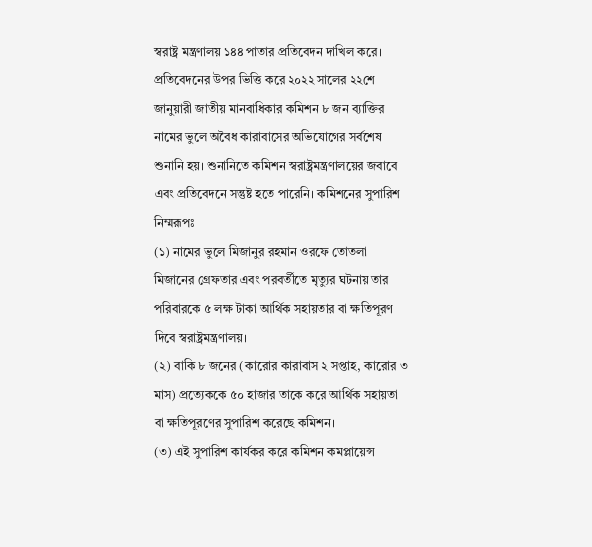স্বরাষ্ট্র মন্ত্রণালয় ১৪৪ পাতার প্রতিবেদন দাখিল করে। প্রতিবেদনের উপর ভিত্তি করে ২০২২ সালের ২২শে জানুয়ারী জাতীয় মানবাধিকার কমিশন ৮ জন ব্যাক্তির নামের ভুলে অবৈধ কারাবাসের অভিযোগের সর্বশেষ শুনানি হয়। শুনানিতে কমিশন স্বরাষ্ট্রমন্ত্রণালয়ের জবাবে এবং প্রতিবেদনে সন্তুষ্ট হতে পারেনি। কমিশনের সুপারিশ নিম্মরূপঃ
(১) নামের ভুলে মিজানুর রহমান ওরফে তোতলা মিজানের গ্রেফতার এবং পরবর্তীতে মৃত্যুর ঘটনায় তার পরিবারকে ৫ লক্ষ টাকা আর্থিক সহায়তার বা ক্ষতিপূরণ দিবে স্বরাষ্ট্রমন্ত্রণালয়।
(২) বাকি ৮ জনের (কারোর কারাবাস ২ সপ্তাহ, কারোর ৩ মাস) প্রত্যেককে ৫০ হাজার তাকে করে আর্থিক সহায়তা বা ক্ষতিপূরণের সুপারিশ করেছে কমিশন।
(৩) এই সুপারিশ কার্যকর করে কমিশন কমপ্লায়েন্স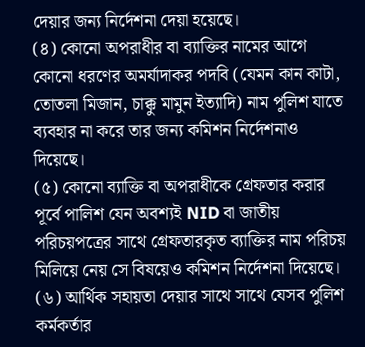দেয়ার জন্য নির্দেশনা দেয়া হয়েছে।
(৪) কোনো অপরাধীর বা ব্যাক্তির নামের আগে কোনো ধরণের অমর্যাদাকর পদবি (যেমন কান কাটা, তোতলা মিজান, চাক্কু মামুন ইত্যাদি) নাম পুলিশ যাতে ব্যবহার না করে তার জন্য কমিশন নির্দেশনাও দিয়েছে।
(৫) কোনো ব্যাক্তি বা অপরাধীকে গ্রেফতার করার পূর্বে পালিশ যেন অবশ্যই NID বা জাতীয় পরিচয়পত্রের সাথে গ্রেফতারকৃত ব্যাক্তির নাম পরিচয় মিলিয়ে নেয় সে বিষয়েও কমিশন নির্দেশনা দিয়েছে।
(৬) আর্থিক সহায়তা দেয়ার সাথে সাথে যেসব পুলিশ কর্মকর্তার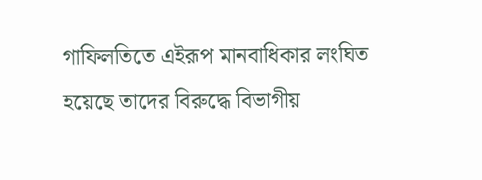গাফিলতিতে এইরূপ মানবাধিকার লংঘিত হয়েছে তাদের বিরুদ্ধে বিভাগীয়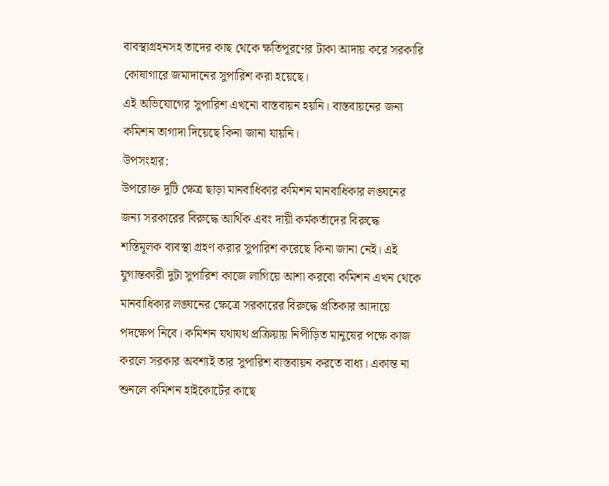বাবস্থাগ্রহনসহ তাদের কাছ থেকে ক্ষতিপূরণের টাকা আদায় করে সরকারি কোষাগারে জমাদানের সুপারিশ করা হয়েছে।
এই অভিযোগের সুপারিশ এখনো বাস্তবায়ন হয়নি। বাস্তবায়নের জন্য কমিশন তাগাদা দিয়েছে কিনা জানা যায়নি।
উপসংহার:
উপরোক্ত দুটি ক্ষেত্র ছাড়া মানবাধিকার কমিশন মানবাধিকার লঙ্ঘনের জন্য সরকারের বিরুদ্ধে আর্থিক এবং দায়ী কর্মকর্তাদের বিরুদ্ধে শস্তিমূলক ব্যবস্থা গ্রহণ করার সুপারিশ করেছে কিনা জানা নেই। এই যুগান্তকারী দুটা সুপারিশ কাজে লাগিয়ে আশা করবো কমিশন এখন থেকে মানবাধিকার লঙ্ঘনের ক্ষেত্রে সরকারের বিরুদ্ধে প্রতিকার আদায়ে পদক্ষেপ নিবে। কমিশন যথাযথ প্রক্রিয়ায় নিপীড়িত মানুষের পক্ষে কাজ করলে সরকার অবশ্যই তার সুপারিশ বাস্তবায়ন করতে বাধ্য। একান্ত না শুনলে কমিশন হাইকোর্টের কাছে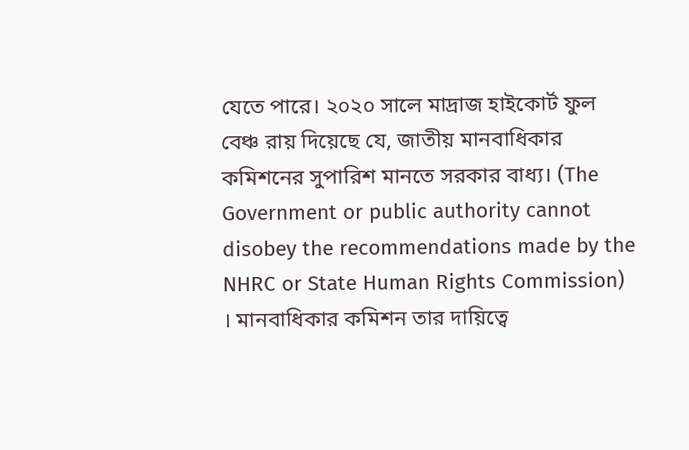যেতে পারে। ২০২০ সালে মাদ্রাজ হাইকোর্ট ফুল বেঞ্চ রায় দিয়েছে যে, জাতীয় মানবাধিকার কমিশনের সুপারিশ মানতে সরকার বাধ্য। (The Government or public authority cannot disobey the recommendations made by the NHRC or State Human Rights Commission) । মানবাধিকার কমিশন তার দায়িত্বে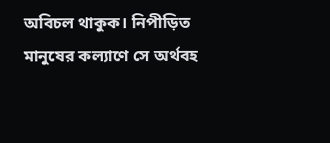অবিচল থাকুক। নিপীড়িত মানুষের কল্যাণে সে অর্থবহ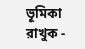ভূমিকা রাখুক -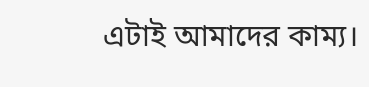এটাই আমাদের কাম্য।